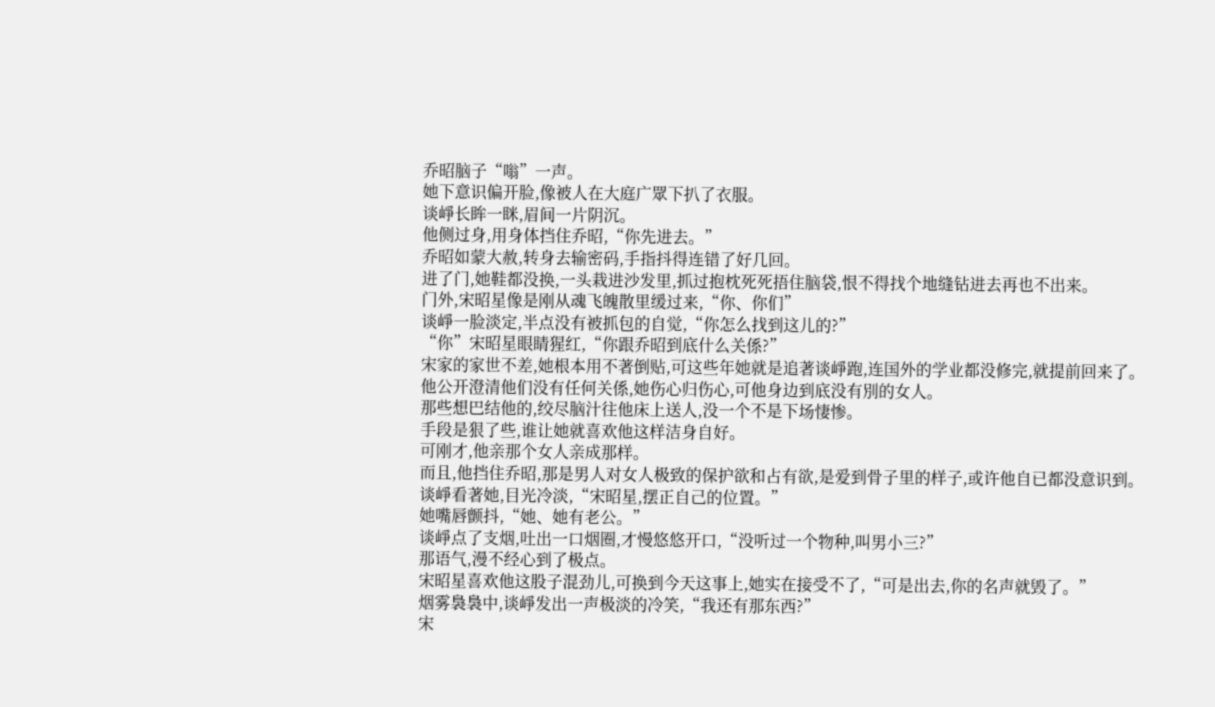乔昭脑子“嗡”一声。
她下意识偏开脸,像被人在大庭广眾下扒了衣服。
谈崢长眸一眯,眉间一片阴沉。
他侧过身,用身体挡住乔昭,“你先进去。”
乔昭如蒙大赦,转身去输密码,手指抖得连错了好几回。
进了门,她鞋都没换,一头栽进沙发里,抓过抱枕死死捂住脑袋,恨不得找个地缝钻进去再也不出来。
门外,宋昭星像是刚从魂飞魄散里缓过来,“你、你们”
谈崢一脸淡定,半点没有被抓包的自觉,“你怎么找到这儿的?”
“你”宋昭星眼睛猩红,“你跟乔昭到底什么关係?”
宋家的家世不差,她根本用不著倒贴,可这些年她就是追著谈崢跑,连国外的学业都没修完,就提前回来了。
他公开澄清他们没有任何关係,她伤心归伤心,可他身边到底没有別的女人。
那些想巴结他的,绞尽脑汁往他床上送人,没一个不是下场悽惨。
手段是狠了些,谁让她就喜欢他这样洁身自好。
可刚才,他亲那个女人亲成那样。
而且,他挡住乔昭,那是男人对女人极致的保护欲和占有欲,是爱到骨子里的样子,或许他自已都没意识到。
谈崢看著她,目光冷淡,“宋昭星,摆正自己的位置。”
她嘴唇颤抖,“她、她有老公。”
谈崢点了支烟,吐出一口烟圈,才慢悠悠开口,“没听过一个物种,叫男小三?”
那语气,漫不经心到了极点。
宋昭星喜欢他这股子混劲儿,可换到今天这事上,她实在接受不了,“可是出去,你的名声就毁了。”
烟雾裊裊中,谈崢发出一声极淡的冷笑,“我还有那东西?”
宋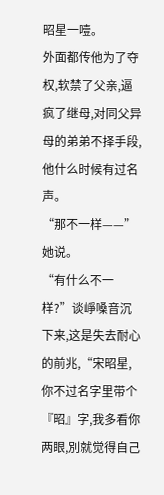昭星一噎。
外面都传他为了夺权,软禁了父亲,逼疯了继母,对同父异母的弟弟不择手段,他什么时候有过名声。
“那不一样——”她说。
“有什么不一样?”谈崢嗓音沉下来,这是失去耐心的前兆,“宋昭星,你不过名字里带个『昭』字,我多看你两眼,別就觉得自己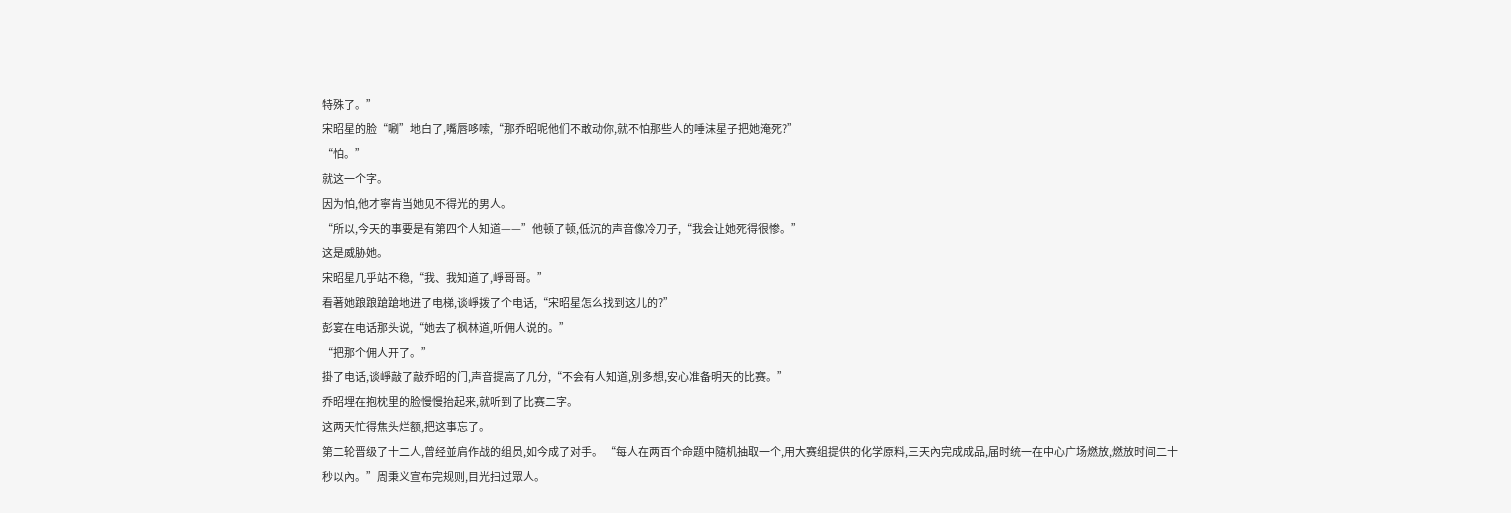特殊了。”
宋昭星的脸“唰”地白了,嘴唇哆嗦,“那乔昭呢他们不敢动你,就不怕那些人的唾沫星子把她淹死?”
“怕。”
就这一个字。
因为怕,他才寧肯当她见不得光的男人。
“所以,今天的事要是有第四个人知道——”他顿了顿,低沉的声音像冷刀子,“我会让她死得很惨。”
这是威胁她。
宋昭星几乎站不稳,“我、我知道了,崢哥哥。”
看著她踉踉蹌蹌地进了电梯,谈崢拨了个电话,“宋昭星怎么找到这儿的?”
彭宴在电话那头说,“她去了枫林道,听佣人说的。”
“把那个佣人开了。”
掛了电话,谈崢敲了敲乔昭的门,声音提高了几分,“不会有人知道,別多想,安心准备明天的比赛。”
乔昭埋在抱枕里的脸慢慢抬起来,就听到了比赛二字。
这两天忙得焦头烂额,把这事忘了。
第二轮晋级了十二人,曾经並肩作战的组员,如今成了对手。 “每人在两百个命题中隨机抽取一个,用大赛组提供的化学原料,三天內完成成品,届时统一在中心广场燃放,燃放时间二十秒以內。”周秉义宣布完规则,目光扫过眾人。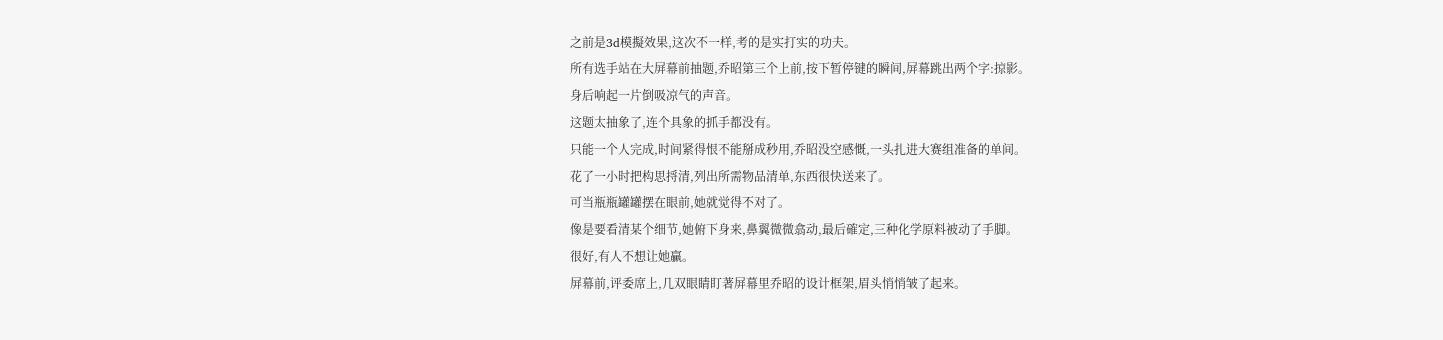之前是3d模擬效果,这次不一样,考的是实打实的功夫。
所有选手站在大屏幕前抽题,乔昭第三个上前,按下暂停键的瞬间,屏幕跳出两个字:掠影。
身后响起一片倒吸凉气的声音。
这题太抽象了,连个具象的抓手都没有。
只能一个人完成,时间紧得恨不能掰成秒用,乔昭没空感慨,一头扎进大赛组准备的单间。
花了一小时把构思捋清,列出所需物品清单,东西很快送来了。
可当瓶瓶罐罐摆在眼前,她就觉得不对了。
像是要看清某个细节,她俯下身来,鼻翼微微翕动,最后確定,三种化学原料被动了手脚。
很好,有人不想让她贏。
屏幕前,评委席上,几双眼睛盯著屏幕里乔昭的设计框架,眉头悄悄皱了起来。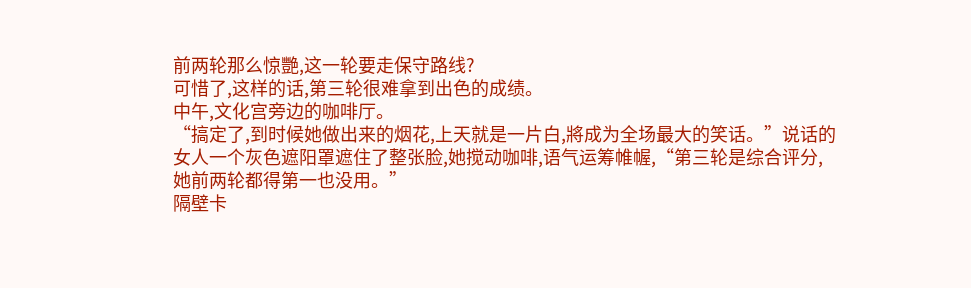前两轮那么惊艷,这一轮要走保守路线?
可惜了,这样的话,第三轮很难拿到出色的成绩。
中午,文化宫旁边的咖啡厅。
“搞定了,到时候她做出来的烟花,上天就是一片白,將成为全场最大的笑话。”说话的女人一个灰色遮阳罩遮住了整张脸,她搅动咖啡,语气运筹帷幄,“第三轮是综合评分,她前两轮都得第一也没用。”
隔壁卡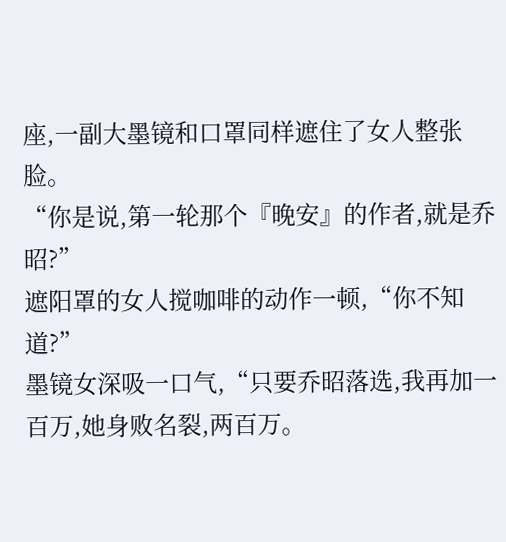座,一副大墨镜和口罩同样遮住了女人整张脸。
“你是说,第一轮那个『晚安』的作者,就是乔昭?”
遮阳罩的女人搅咖啡的动作一顿,“你不知道?”
墨镜女深吸一口气,“只要乔昭落选,我再加一百万,她身败名裂,两百万。